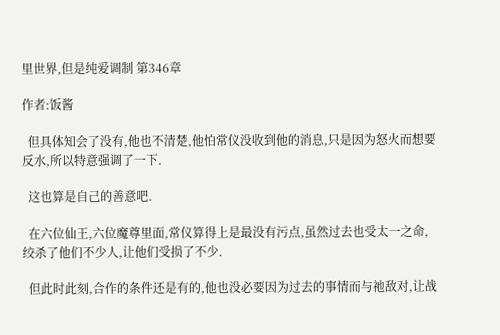里世界,但是纯爱调制 第346章

作者:饭酱

  但具体知会了没有,他也不清楚,他怕常仪没收到他的消息,只是因为怒火而想要反水,所以特意强调了一下.

  这也算是自己的善意吧.

  在六位仙王,六位魔尊里面,常仪算得上是最没有污点,虽然过去也受太一之命,绞杀了他们不少人,让他们受损了不少.

  但此时此刻,合作的条件还是有的,他也没必要因为过去的事情而与祂敌对,让战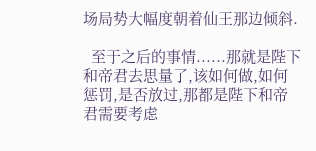场局势大幅度朝着仙王那边倾斜.

  至于之后的事情......那就是陛下和帝君去思量了,该如何做,如何惩罚,是否放过,那都是陛下和帝君需要考虑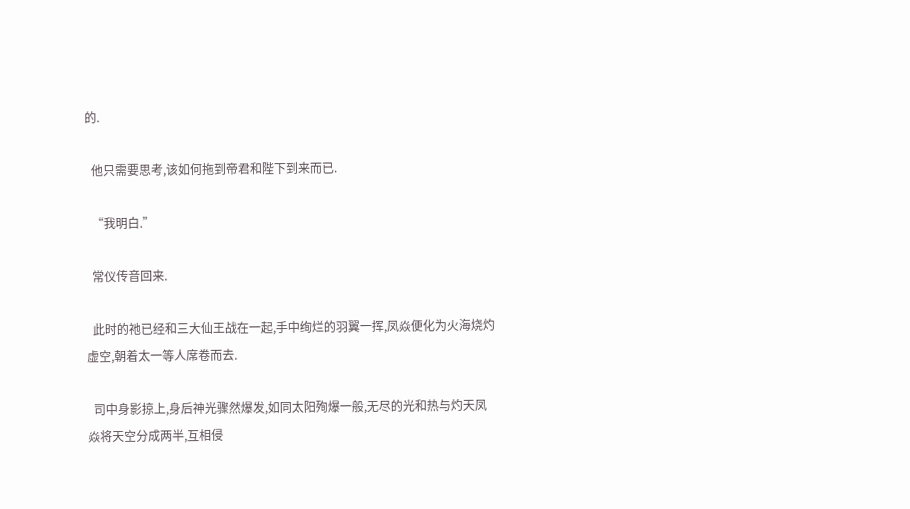的.

  他只需要思考,该如何拖到帝君和陛下到来而已.

  “我明白.”

  常仪传音回来.

  此时的祂已经和三大仙王战在一起,手中绚烂的羽翼一挥,凤焱便化为火海烧灼虚空,朝着太一等人席卷而去.

  司中身影掠上,身后神光骤然爆发,如同太阳殉爆一般,无尽的光和热与灼天凤焱将天空分成两半,互相侵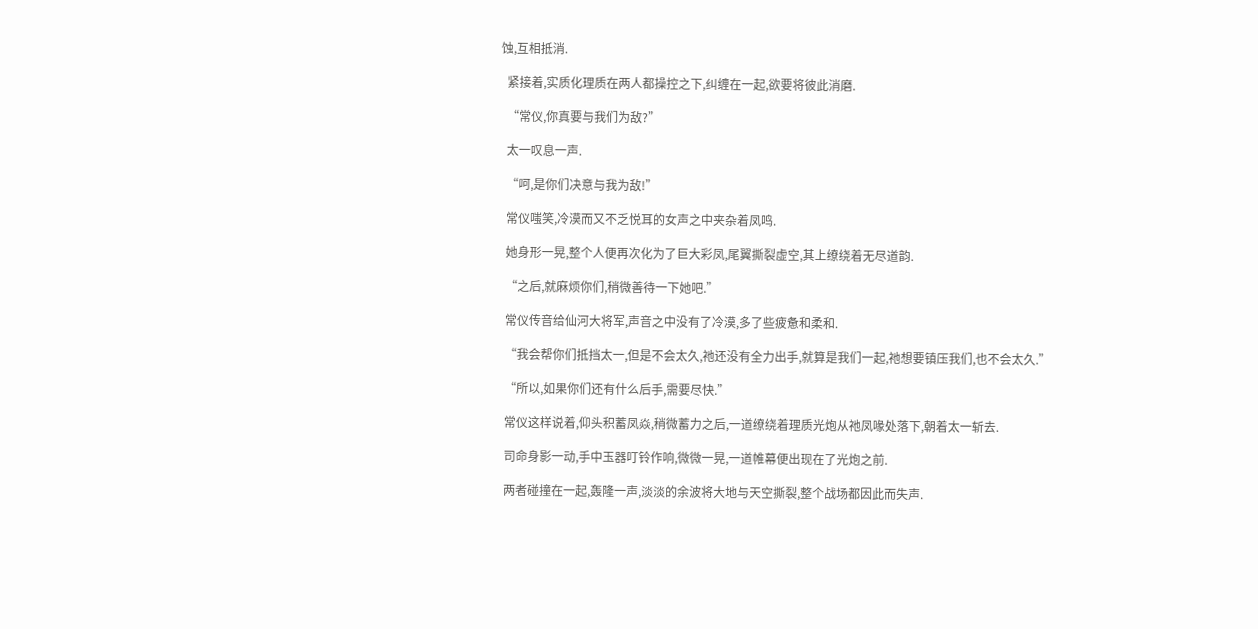蚀,互相抵消.

  紧接着,实质化理质在两人都操控之下,纠缠在一起,欲要将彼此消磨.

  “常仪,你真要与我们为敌?”

  太一叹息一声.

  “呵,是你们决意与我为敌!”

  常仪嗤笑,冷漠而又不乏悦耳的女声之中夹杂着凤鸣.

  她身形一晃,整个人便再次化为了巨大彩凤,尾翼撕裂虚空,其上缭绕着无尽道韵.

  “之后,就麻烦你们,稍微善待一下她吧.”

  常仪传音给仙河大将军,声音之中没有了冷漠,多了些疲惫和柔和.

  “我会帮你们抵挡太一,但是不会太久,祂还没有全力出手,就算是我们一起,祂想要镇压我们,也不会太久.”

  “所以,如果你们还有什么后手,需要尽快.”

  常仪这样说着,仰头积蓄凤焱,稍微蓄力之后,一道缭绕着理质光炮从祂凤喙处落下,朝着太一斩去.

  司命身影一动,手中玉器叮铃作响,微微一晃,一道帷幕便出现在了光炮之前.

  两者碰撞在一起,轰隆一声,淡淡的余波将大地与天空撕裂,整个战场都因此而失声.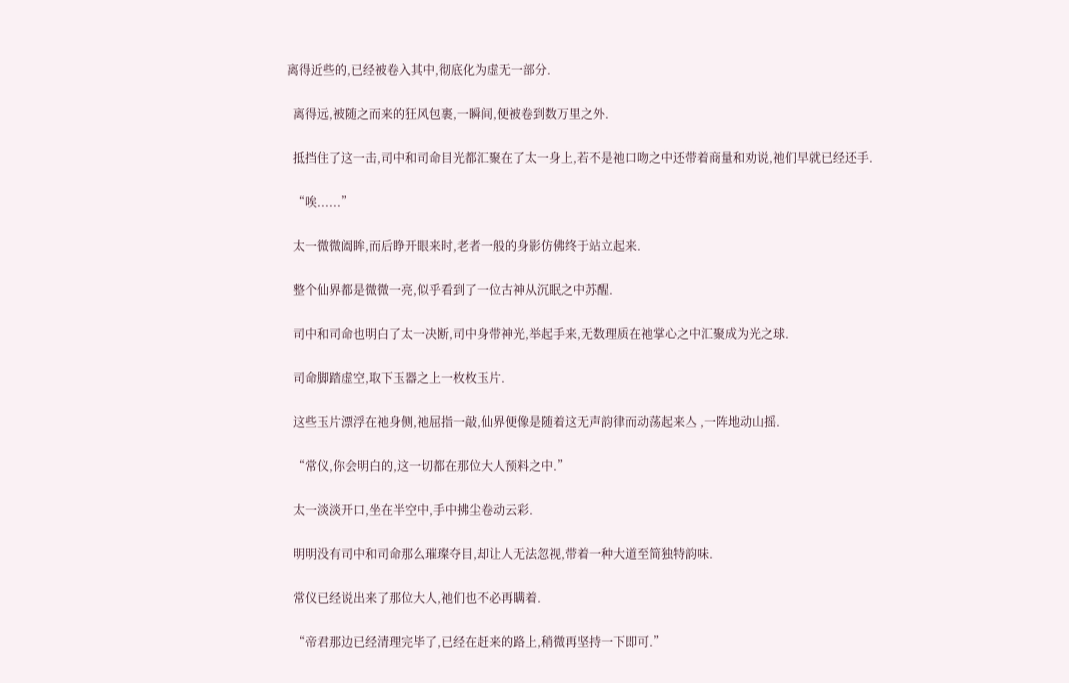离得近些的,已经被卷入其中,彻底化为虚无一部分.

  离得远,被随之而来的狂风包裹,一瞬间,便被卷到数万里之外.

  抵挡住了这一击,司中和司命目光都汇聚在了太一身上,若不是祂口吻之中还带着商量和劝说,祂们早就已经还手.

  “唉......”

  太一微微阖眸,而后睁开眼来时,老者一般的身影仿佛终于站立起来.

  整个仙界都是微微一亮,似乎看到了一位古神从沉眠之中苏醒.

  司中和司命也明白了太一决断,司中身带神光,举起手来,无数理质在祂掌心之中汇聚成为光之球.

  司命脚踏虚空,取下玉器之上一枚枚玉片.

  这些玉片漂浮在祂身侧,祂屈指一敲,仙界便像是随着这无声韵律而动荡起来亼 ,一阵地动山摇.

  “常仪,你会明白的,这一切都在那位大人预料之中.”

  太一淡淡开口,坐在半空中,手中拂尘卷动云彩.

  明明没有司中和司命那么璀璨夺目,却让人无法忽视,带着一种大道至简独特韵味.

  常仪已经说出来了那位大人,祂们也不必再瞒着.

  “帝君那边已经清理完毕了,已经在赶来的路上,稍微再坚持一下即可.”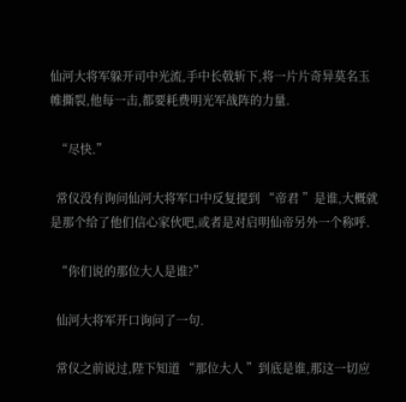仙河大将军躲开司中光流,手中长戟斩下,将一片片奇异莫名玉帷撕裂,他每一击,都要耗费明光军战阵的力量.

  “尽快.”

  常仪没有询问仙河大将军口中反复提到 “帝君 ”是谁,大概就是那个给了他们信心家伙吧,或者是对启明仙帝另外一个称呼.

  “你们说的那位大人是谁?”

  仙河大将军开口询问了一句.

  常仪之前说过,陛下知道 “那位大人 ”到底是谁,那这一切应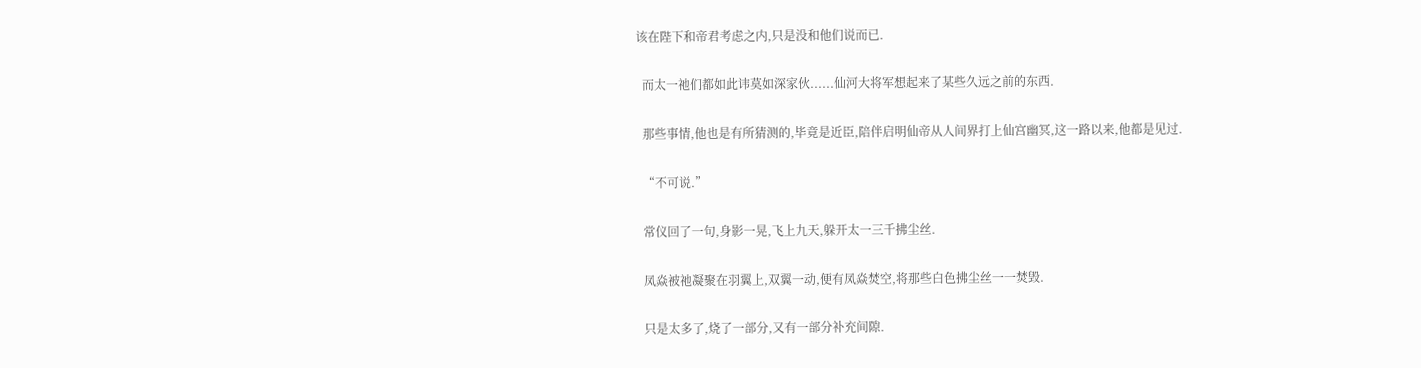该在陛下和帝君考虑之内,只是没和他们说而已.

  而太一祂们都如此讳莫如深家伙......仙河大将军想起来了某些久远之前的东西.

  那些事情,他也是有所猜测的,毕竟是近臣,陪伴启明仙帝从人间界打上仙宫幽冥,这一路以来,他都是见过.

  “不可说.”

  常仪回了一句,身影一晃,飞上九天,躲开太一三千拂尘丝.

  凤焱被祂凝聚在羽翼上,双翼一动,便有凤焱焚空,将那些白色拂尘丝一一焚毁.

  只是太多了,烧了一部分,又有一部分补充间隙.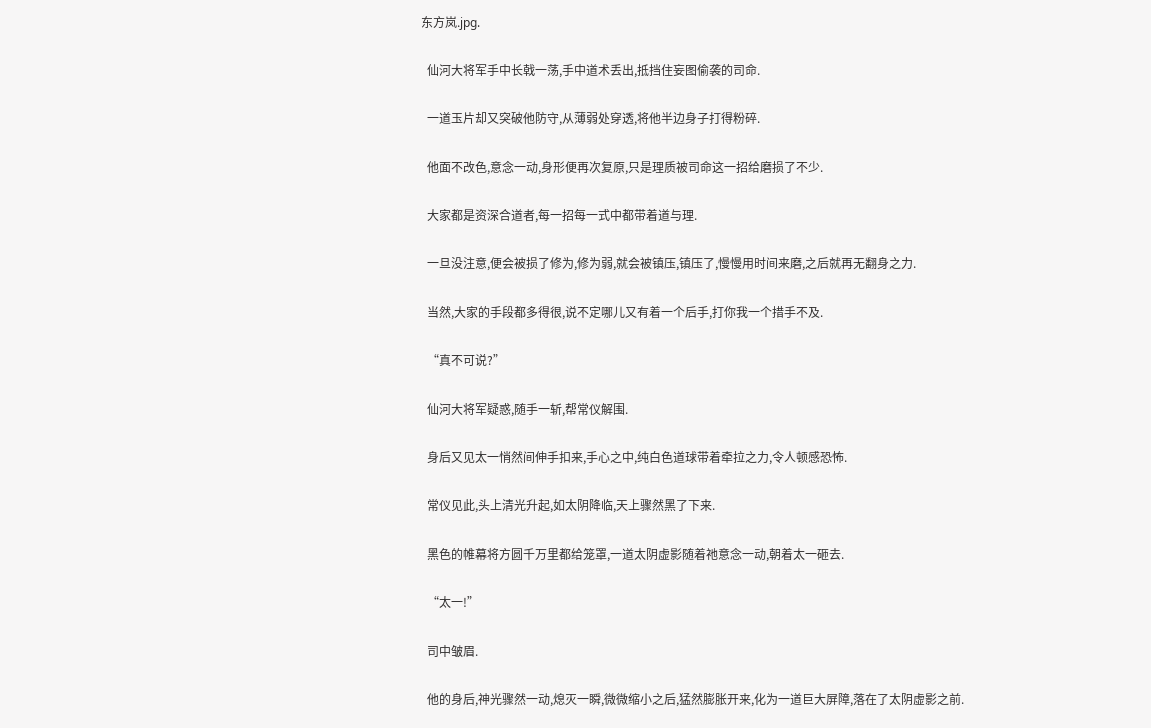东方岚.jpg.

  仙河大将军手中长戟一荡,手中道术丢出,抵挡住妄图偷袭的司命.

  一道玉片却又突破他防守,从薄弱处穿透,将他半边身子打得粉碎.

  他面不改色,意念一动,身形便再次复原,只是理质被司命这一招给磨损了不少.

  大家都是资深合道者,每一招每一式中都带着道与理.

  一旦没注意,便会被损了修为,修为弱,就会被镇压,镇压了,慢慢用时间来磨,之后就再无翻身之力.

  当然,大家的手段都多得很,说不定哪儿又有着一个后手,打你我一个措手不及.

  “真不可说?”

  仙河大将军疑惑,随手一斩,帮常仪解围.

  身后又见太一悄然间伸手扣来,手心之中,纯白色道球带着牵拉之力,令人顿感恐怖.

  常仪见此,头上清光升起,如太阴降临,天上骤然黑了下来.

  黑色的帷幕将方圆千万里都给笼罩,一道太阴虚影随着祂意念一动,朝着太一砸去.

  “太一!”

  司中皱眉.

  他的身后,神光骤然一动,熄灭一瞬,微微缩小之后,猛然膨胀开来,化为一道巨大屏障,落在了太阴虚影之前.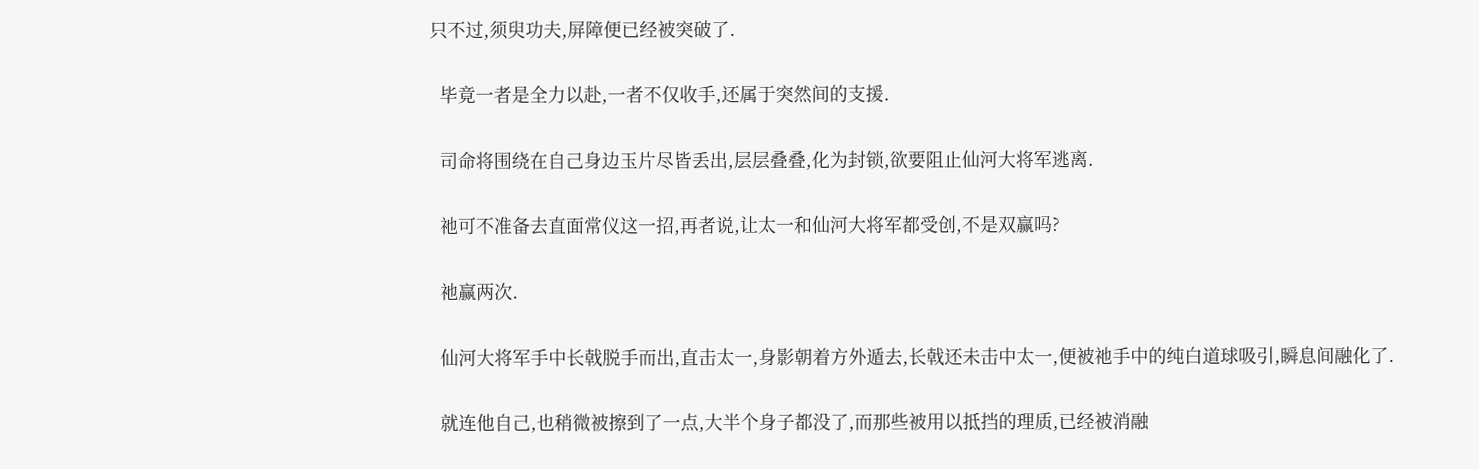只不过,须臾功夫,屏障便已经被突破了.

  毕竟一者是全力以赴,一者不仅收手,还属于突然间的支援.

  司命将围绕在自己身边玉片尽皆丢出,层层叠叠,化为封锁,欲要阻止仙河大将军逃离.

  祂可不准备去直面常仪这一招,再者说,让太一和仙河大将军都受创,不是双赢吗?

  祂赢两次.

  仙河大将军手中长戟脱手而出,直击太一,身影朝着方外遁去,长戟还未击中太一,便被祂手中的纯白道球吸引,瞬息间融化了.

  就连他自己,也稍微被擦到了一点,大半个身子都没了,而那些被用以抵挡的理质,已经被消融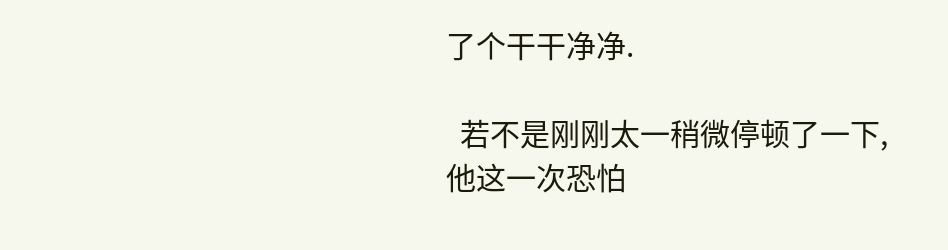了个干干净净.

  若不是刚刚太一稍微停顿了一下,他这一次恐怕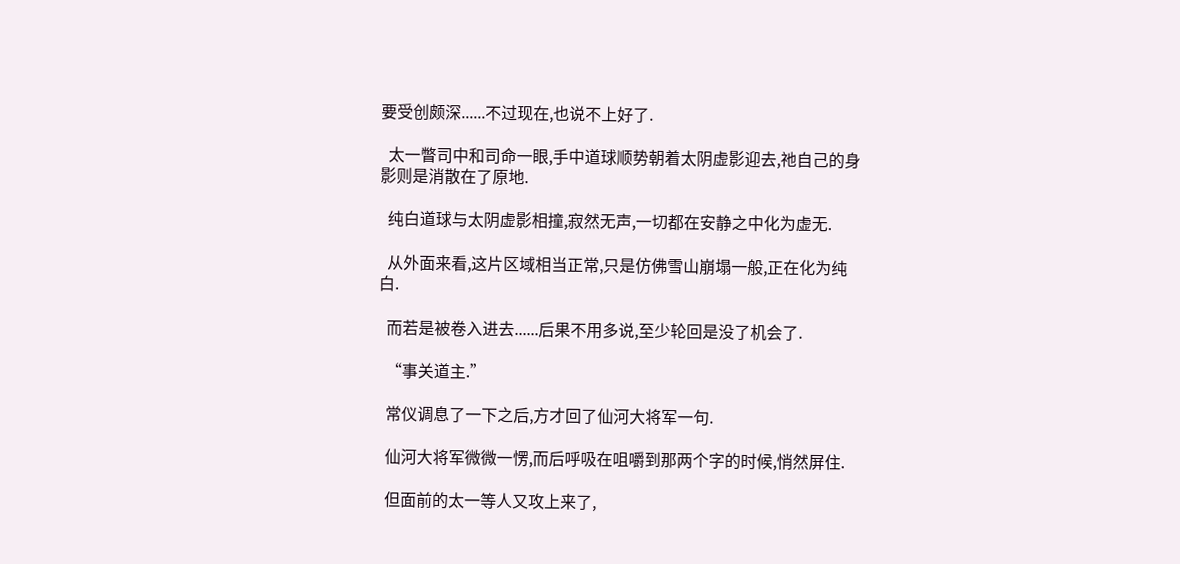要受创颇深......不过现在,也说不上好了.

  太一瞥司中和司命一眼,手中道球顺势朝着太阴虚影迎去,祂自己的身影则是消散在了原地.

  纯白道球与太阴虚影相撞,寂然无声,一切都在安静之中化为虚无.

  从外面来看,这片区域相当正常,只是仿佛雪山崩塌一般,正在化为纯白.

  而若是被卷入进去......后果不用多说,至少轮回是没了机会了.

  “事关道主.”

  常仪调息了一下之后,方才回了仙河大将军一句.

  仙河大将军微微一愣,而后呼吸在咀嚼到那两个字的时候,悄然屏住.

  但面前的太一等人又攻上来了,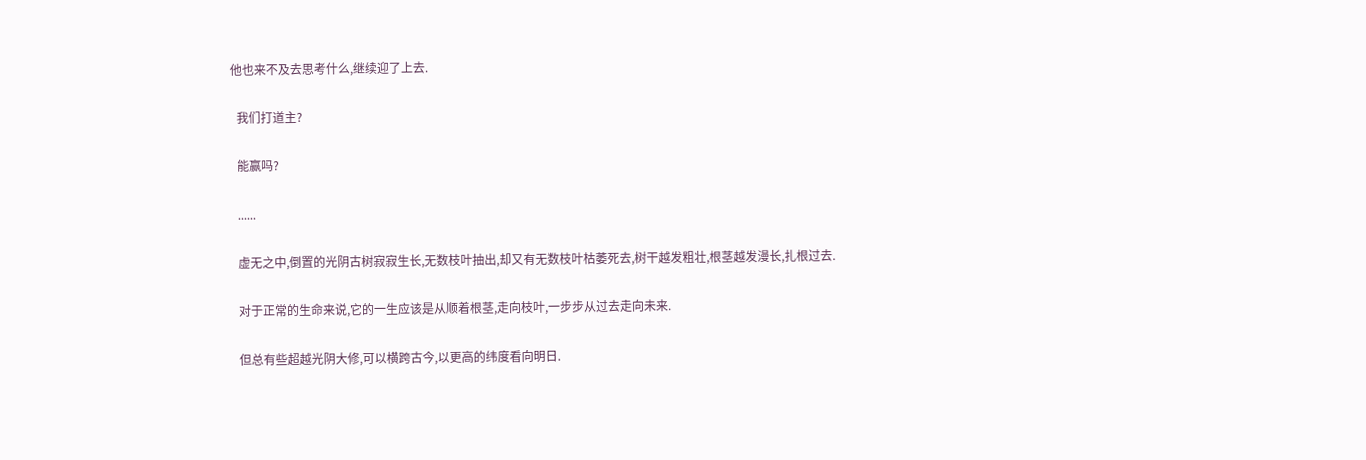他也来不及去思考什么,继续迎了上去.

  我们打道主?

  能赢吗?

  ......

  虚无之中,倒置的光阴古树寂寂生长,无数枝叶抽出,却又有无数枝叶枯萎死去,树干越发粗壮,根茎越发漫长,扎根过去.

  对于正常的生命来说,它的一生应该是从顺着根茎,走向枝叶,一步步从过去走向未来.

  但总有些超越光阴大修,可以横跨古今,以更高的纬度看向明日.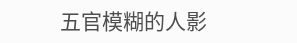五官模糊的人影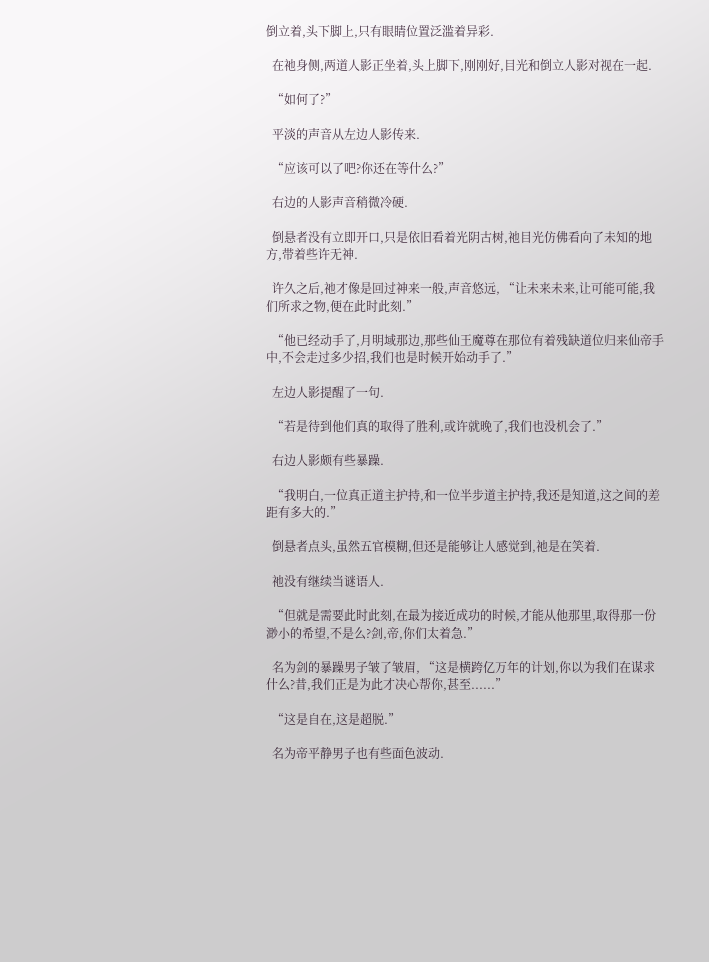倒立着,头下脚上,只有眼睛位置泛滥着异彩.

  在祂身侧,两道人影正坐着,头上脚下,刚刚好,目光和倒立人影对视在一起.

  “如何了?”

  平淡的声音从左边人影传来.

  “应该可以了吧?你还在等什么?”

  右边的人影声音稍微冷硬.

  倒悬者没有立即开口,只是依旧看着光阴古树,祂目光仿佛看向了未知的地方,带着些许无神.

  许久之后,祂才像是回过神来一般,声音悠远, “让未来未来,让可能可能,我们所求之物,便在此时此刻.”

  “他已经动手了,月明域那边,那些仙王魔尊在那位有着残缺道位归来仙帝手中,不会走过多少招,我们也是时候开始动手了.”

  左边人影提醒了一句.

  “若是待到他们真的取得了胜利,或许就晚了,我们也没机会了.”

  右边人影颇有些暴躁.

  “我明白,一位真正道主护持,和一位半步道主护持,我还是知道,这之间的差距有多大的.”

  倒悬者点头,虽然五官模糊,但还是能够让人感觉到,祂是在笑着.

  祂没有继续当谜语人.

  “但就是需要此时此刻,在最为接近成功的时候,才能从他那里,取得那一份渺小的希望,不是么?剑,帝,你们太着急.”

  名为剑的暴躁男子皱了皱眉, “这是横跨亿万年的计划,你以为我们在谋求什么?昔,我们正是为此才决心帮你,甚至......”

  “这是自在,这是超脱.”

  名为帝平静男子也有些面色波动.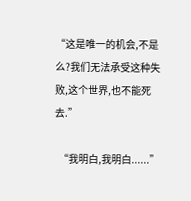“这是唯一的机会,不是么?我们无法承受这种失败,这个世界,也不能死去.”

  “我明白,我明白......”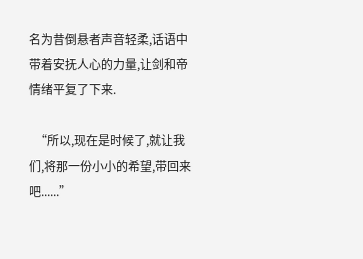名为昔倒悬者声音轻柔,话语中带着安抚人心的力量,让剑和帝情绪平复了下来.

  “所以,现在是时候了,就让我们,将那一份小小的希望,带回来吧......”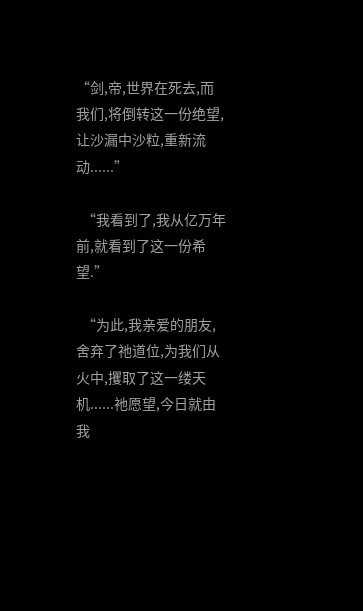“剑,帝,世界在死去,而我们,将倒转这一份绝望,让沙漏中沙粒,重新流动......”

  “我看到了,我从亿万年前,就看到了这一份希望.”

  “为此,我亲爱的朋友,舍弃了祂道位,为我们从火中,攫取了这一缕天机......祂愿望,今日就由我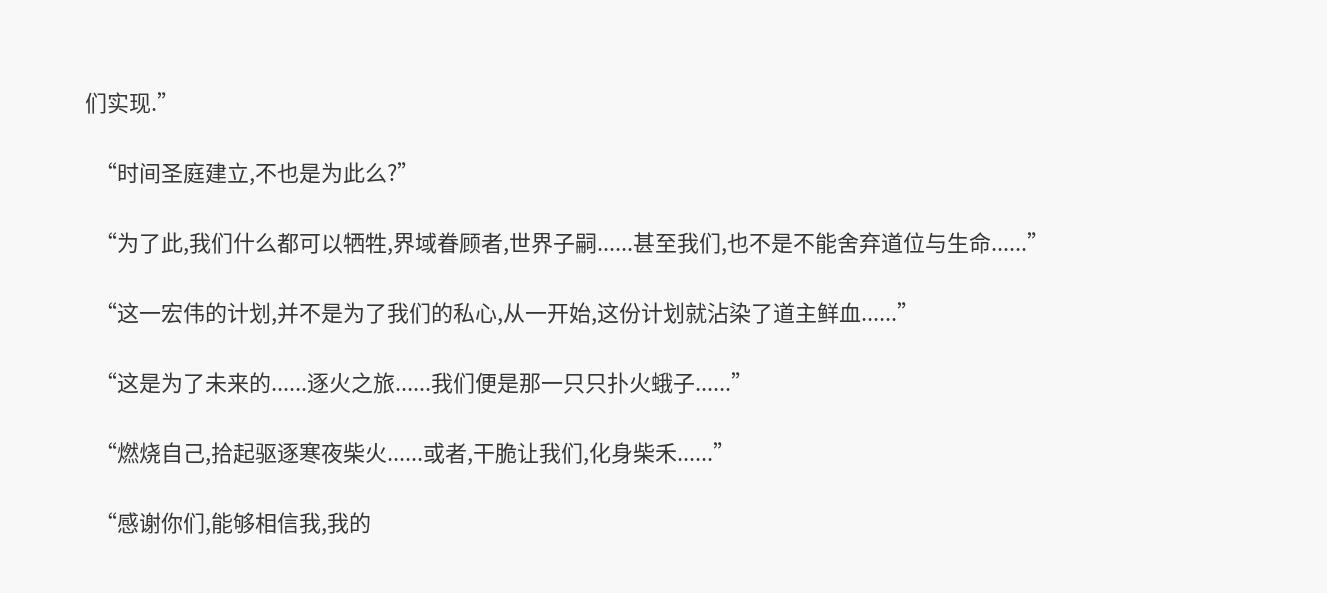们实现.”

  “时间圣庭建立,不也是为此么?”

  “为了此,我们什么都可以牺牲,界域眷顾者,世界子嗣......甚至我们,也不是不能舍弃道位与生命......”

  “这一宏伟的计划,并不是为了我们的私心,从一开始,这份计划就沾染了道主鲜血......”

  “这是为了未来的......逐火之旅......我们便是那一只只扑火蛾子......”

  “燃烧自己,拾起驱逐寒夜柴火......或者,干脆让我们,化身柴禾......”

  “感谢你们,能够相信我,我的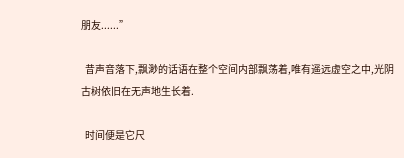朋友......”

  昔声音落下,飘渺的话语在整个空间内部飘荡着,唯有遥远虚空之中,光阴古树依旧在无声地生长着.

  时间便是它尺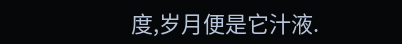度,岁月便是它汁液.